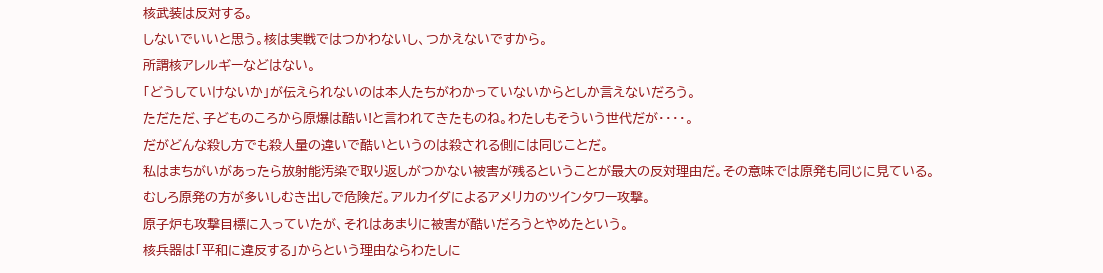核武装は反対する。
しないでいいと思う。核は実戦ではつかわないし、つかえないですから。
所謂核アレルギーなどはない。
「どうしていけないか」が伝えられないのは本人たちがわかっていないからとしか言えないだろう。
ただただ、子どものころから原爆は酷い!と言われてきたものね。わたしもそういう世代だが・・・・。
だがどんな殺し方でも殺人量の違いで酷いというのは殺される側には同じことだ。
私はまちがいがあったら放射能汚染で取り返しがつかない被害が残るということが最大の反対理由だ。その意味では原発も同じに見ている。
むしろ原発の方が多いしむき出しで危険だ。アルカイダによるアメリカのツインタワー攻撃。
原子炉も攻撃目標に入っていたが、それはあまりに被害が酷いだろうとやめたという。
核兵器は「平和に違反する」からという理由ならわたしに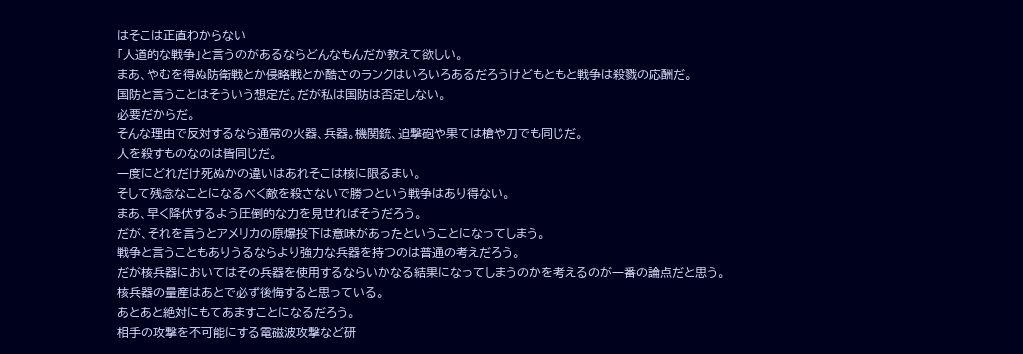はそこは正直わからない
「人道的な戦争」と言うのがあるならどんなもんだか教えて欲しい。
まあ、やむを得ぬ防衛戦とか侵略戦とか酷さのランクはいろいろあるだろうけどもともと戦争は殺戮の応酬だ。
国防と言うことはそういう想定だ。だが私は国防は否定しない。
必要だからだ。
そんな理由で反対するなら通常の火器、兵器。機関銃、迫撃砲や果ては槍や刀でも同じだ。
人を殺すものなのは皆同じだ。
一度にどれだけ死ぬかの違いはあれそこは核に限るまい。
そして残念なことになるべく敵を殺さないで勝つという戦争はあり得ない。
まあ、早く降伏するよう圧倒的な力を見せればそうだろう。
だが、それを言うとアメリカの原爆投下は意味があったということになってしまう。
戦争と言うこともありうるならより強力な兵器を持つのは普通の考えだろう。
だが核兵器においてはその兵器を使用するならいかなる結果になってしまうのかを考えるのが一番の論点だと思う。
核兵器の量産はあとで必ず後悔すると思っている。
あとあと絶対にもてあますことになるだろう。
相手の攻撃を不可能にする電磁波攻撃など研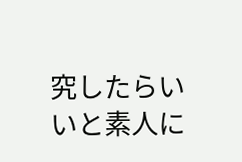究したらいいと素人に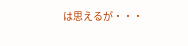は思えるが・・・